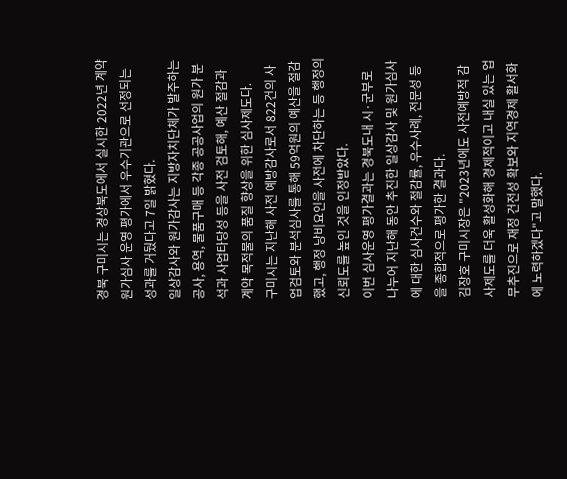경북 구미시는 경상북도에서 실시한 2022년 계약원가심사 운영 평가에서 우수기관으로 선정되는 성과를 거뒀다고 7일 밝혔다.
일상감사와 원가감사는 지방자치단체가 발주하는 공사, 용역, 물품구매 등 각종 공공사업의 원가 분석과 사업타당성 등을 사전 검토해, 예산 절감과 계약 목적물의 품질 향상을 위한 심사제도다.
구미시는 지난해 사전 예방감사로서 822건의 사업검토와 분석심사를 통해 59억원의 예산을 절감했고, 행정 낭비요인을 사전에 차단하는 등 행정의 신뢰도를 높인 것을 인정받았다.
이번 심사운영 평가결과는 경북도내 시·군부로 나누어 지난해 동안 추진한 일상감사 및 원가심사에 대한 심사건수와 절감률, 우수사례, 전문성 등을 종합적으로 평가한 결과다.
김장호 구미시장은 "2023년에도 사전예방적 감사제도를 더욱 활성화해 경제적이고 내실 있는 업무추진으로 재정 건전성 확보와 지역경제 활서화에 노력하겠다"고 말했다.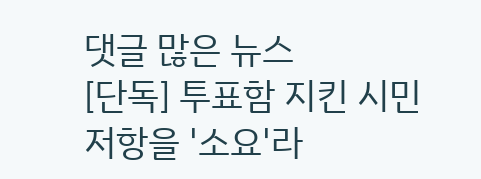댓글 많은 뉴스
[단독] 투표함 지킨 시민 저항을 '소요'라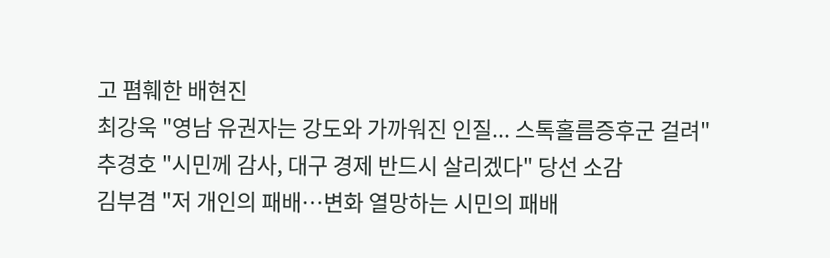고 폄훼한 배현진
최강욱 "영남 유권자는 강도와 가까워진 인질... 스톡홀름증후군 걸려"
추경호 "시민께 감사, 대구 경제 반드시 살리겠다" 당선 소감
김부겸 "저 개인의 패배…변화 열망하는 시민의 패배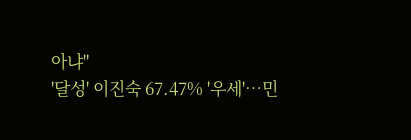아냐"
'달성' 이진숙 67.47% '우세'…민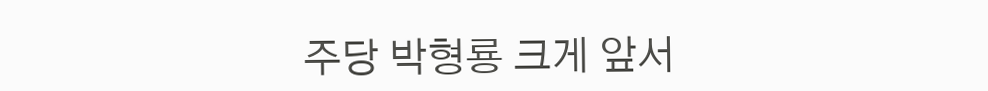주당 박형룡 크게 앞서